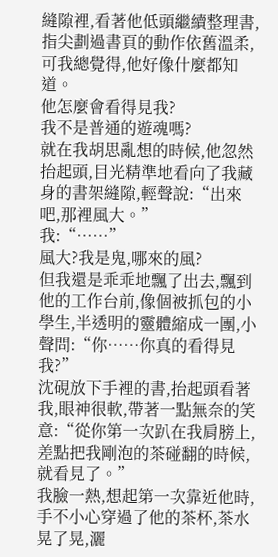縫隙裡,看著他低頭繼續整理書,指尖劃過書頁的動作依舊溫柔,可我總覺得,他好像什麼都知道。
他怎麼會看得見我?
我不是普通的遊魂嗎?
就在我胡思亂想的時候,他忽然抬起頭,目光精準地看向了我藏身的書架縫隙,輕聲說:“出來吧,那裡風大。”
我:“……”
風大?我是鬼,哪來的風?
但我還是乖乖地飄了出去,飄到他的工作台前,像個被抓包的小學生,半透明的靈體縮成一團,小聲問:“你……你真的看得見我?”
沈硯放下手裡的書,抬起頭看著我,眼神很軟,帶著一點無奈的笑意:“從你第一次趴在我肩膀上,差點把我剛泡的茶碰翻的時候,就看見了。”
我臉一熱,想起第一次靠近他時,手不小心穿過了他的茶杯,茶水晃了晃,灑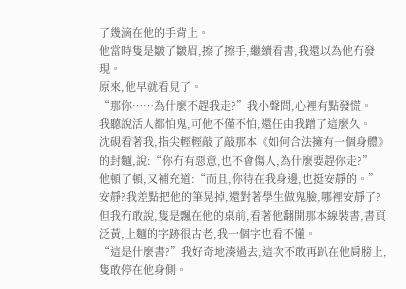了幾滴在他的手背上。
他當時隻是皺了皺眉,擦了擦手,繼續看書,我還以為他冇發現。
原來,他早就看見了。
“那你……為什麼不趕我走?”我小聲問,心裡有點發慌。
我聽說活人都怕鬼,可他不僅不怕,還任由我蹭了這麼久。
沈硯看著我,指尖輕輕敲了敲那本《如何合法擁有一個身體》的封麵,說:“你冇有惡意,也不會傷人,為什麼要趕你走?”
他頓了頓,又補充道:“而且,你待在我身邊,也挺安靜的。”
安靜?我差點把他的筆晃掉,還對著學生做鬼臉,哪裡安靜了?
但我冇敢說,隻是飄在他的桌前,看著他翻開那本線裝書,書頁泛黃,上麵的字跡很古老,我一個字也看不懂。
“這是什麼書?”我好奇地湊過去,這次不敢再趴在他肩膀上,隻敢停在他身側。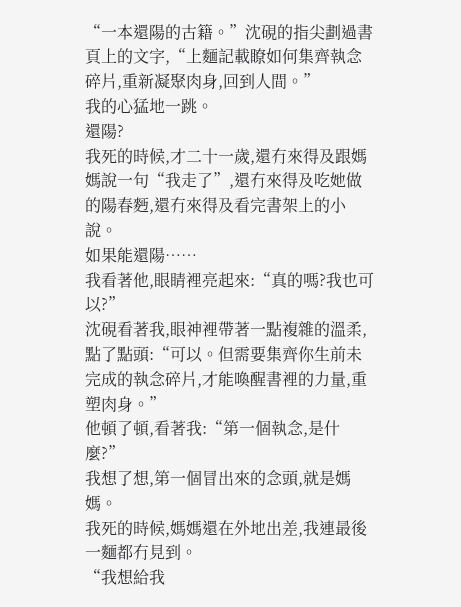“一本還陽的古籍。”沈硯的指尖劃過書頁上的文字,“上麵記載瞭如何集齊執念碎片,重新凝聚肉身,回到人間。”
我的心猛地一跳。
還陽?
我死的時候,才二十一歲,還冇來得及跟媽媽說一句“我走了”,還冇來得及吃她做的陽春麪,還冇來得及看完書架上的小說。
如果能還陽……
我看著他,眼睛裡亮起來:“真的嗎?我也可以?”
沈硯看著我,眼神裡帶著一點複雜的溫柔,點了點頭:“可以。但需要集齊你生前未完成的執念碎片,才能喚醒書裡的力量,重塑肉身。”
他頓了頓,看著我:“第一個執念,是什麼?”
我想了想,第一個冒出來的念頭,就是媽媽。
我死的時候,媽媽還在外地出差,我連最後一麵都冇見到。
“我想給我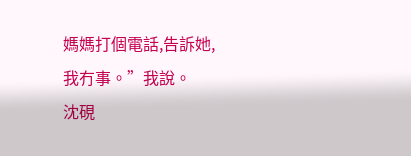媽媽打個電話,告訴她,我冇事。”我說。
沈硯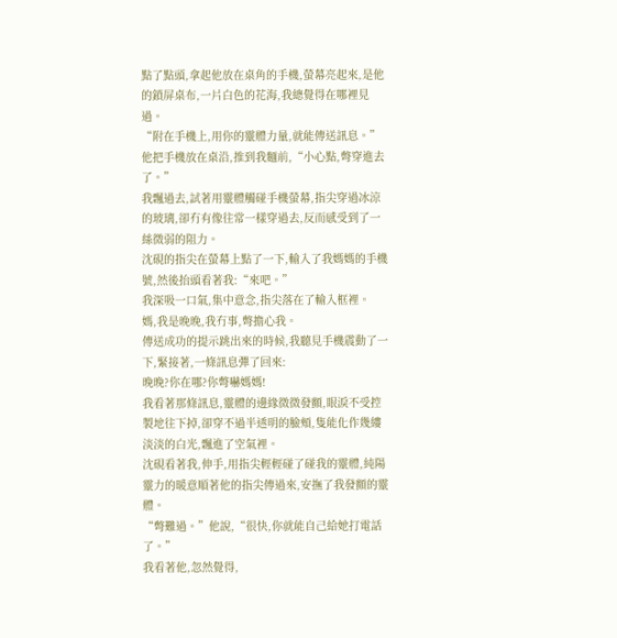點了點頭,拿起他放在桌角的手機,螢幕亮起來,是他的鎖屏桌布,一片白色的花海,我總覺得在哪裡見過。
“附在手機上,用你的靈體力量,就能傳送訊息。”他把手機放在桌沿,推到我麵前,“小心點,彆穿進去了。”
我飄過去,試著用靈體觸碰手機螢幕,指尖穿過冰涼的玻璃,卻冇有像往常一樣穿過去,反而感受到了一絲微弱的阻力。
沈硯的指尖在螢幕上點了一下,輸入了我媽媽的手機號,然後抬頭看著我:“來吧。”
我深吸一口氣,集中意念,指尖落在了輸入框裡。
媽,我是晚晚,我冇事,彆擔心我。
傳送成功的提示跳出來的時候,我聽見手機震動了一下,緊接著,一條訊息彈了回來:
晚晚?你在哪?你彆嚇媽媽!
我看著那條訊息,靈體的邊緣微微發顫,眼淚不受控製地往下掉,卻穿不過半透明的臉頰,隻能化作幾縷淡淡的白光,飄進了空氣裡。
沈硯看著我,伸手,用指尖輕輕碰了碰我的靈體,純陽靈力的暖意順著他的指尖傳過來,安撫了我發顫的靈體。
“彆難過。”他說,“很快,你就能自己給她打電話了。”
我看著他,忽然覺得,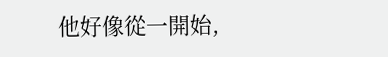他好像從一開始,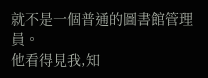就不是一個普通的圖書館管理員。
他看得見我,知